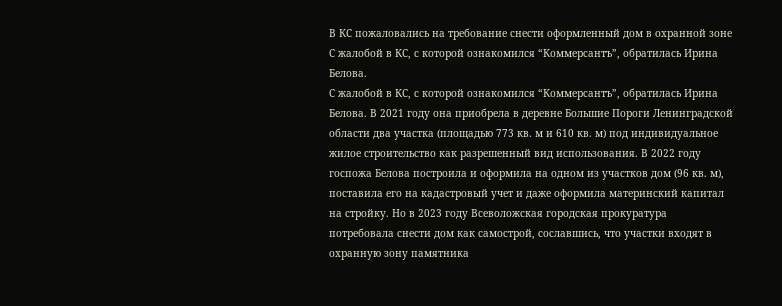В КС пожаловались на требование снести оформленный дом в охранной зоне С жалобой в КС, с которой ознакомился “Коммерсантъ”, обратилась Ирина Белова.
С жалобой в КС, с которой ознакомился “Коммерсантъ”, обратилась Ирина Белова. В 2021 году она приобрела в деревне Большие Пороги Ленинградской области два участка (площадью 773 кв. м и 610 кв. м) под индивидуальное жилое строительство как разрешенный вид использования. В 2022 году госпожа Белова построила и оформила на одном из участков дом (96 кв. м), поставила его на кадастровый учет и даже оформила материнский капитал на стройку. Но в 2023 году Всеволожская городская прокуратура потребовала снести дом как самострой, сославшись, что участки входят в охранную зону памятника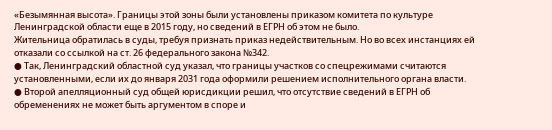«Безымянная высота». Границы этой зоны были установлены приказом комитета по культуре Ленинградской области еще в 2015 году, но сведений в ЕГРН об этом не было.
Жительница обратилась в суды, требуя признать приказ недействительным. Но во всех инстанциях ей отказали со ссылкой на ст. 26 федерального закона №342.
● Так, Ленинградский областной суд указал, что границы участков со спецрежимами считаются установленными, если их до января 2031 года оформили решением исполнительного органа власти.
● Второй апелляционный суд общей юрисдикции решил, что отсутствие сведений в ЕГРН об обременениях не может быть аргументом в споре и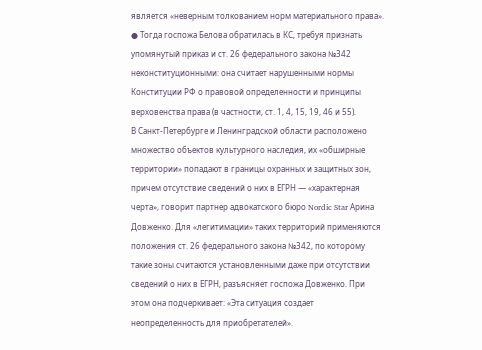является «неверным толкованием норм материального права».
● Тогда госпожа Белова обратилась в КС, требуя признать упомянутый приказ и ст. 26 федерального закона №342 неконституционными: она считает нарушенными нормы Конституции РФ о правовой определенности и принципы верховенства права (в частности, ст. 1, 4, 15, 19, 46 и 55).
В Санкт-Петербурге и Ленинградской области расположено множество объектов культурного наследия, их «обширные территории» попадают в границы охранных и защитных зон, причем отсутствие сведений о них в ЕГРН — «характерная черта», говорит партнер адвокатского бюро Nordic Star Арина Довженко. Для «легитимации» таких территорий применяются положения ст. 26 федерального закона №342, по которому такие зоны считаются установленными даже при отсутствии сведений о них в ЕГРН, разъясняет госпожа Довженко. При этом она подчеркивает: «Эта ситуация создает неопределенность для приобретателей».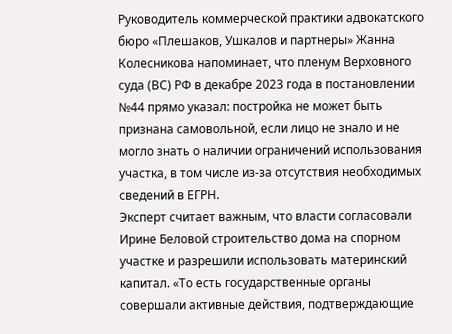Руководитель коммерческой практики адвокатского бюро «Плешаков, Ушкалов и партнеры» Жанна Колесникова напоминает, что пленум Верховного суда (ВС) РФ в декабре 2023 года в постановлении №44 прямо указал: постройка не может быть признана самовольной, если лицо не знало и не могло знать о наличии ограничений использования участка, в том числе из-за отсутствия необходимых сведений в ЕГРН.
Эксперт считает важным, что власти согласовали Ирине Беловой строительство дома на спорном участке и разрешили использовать материнский капитал. «То есть государственные органы совершали активные действия, подтверждающие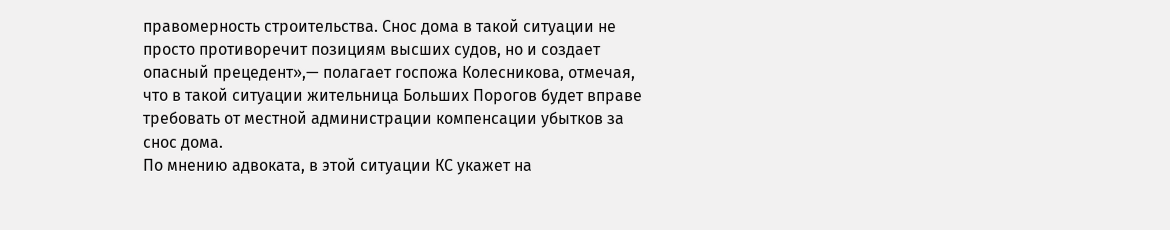правомерность строительства. Снос дома в такой ситуации не просто противоречит позициям высших судов, но и создает опасный прецедент»,— полагает госпожа Колесникова, отмечая, что в такой ситуации жительница Больших Порогов будет вправе требовать от местной администрации компенсации убытков за снос дома.
По мнению адвоката, в этой ситуации КС укажет на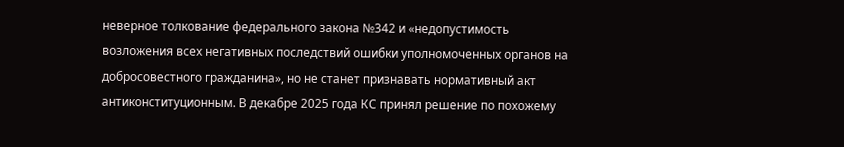неверное толкование федерального закона №342 и «недопустимость возложения всех негативных последствий ошибки уполномоченных органов на добросовестного гражданина», но не станет признавать нормативный акт антиконституционным. В декабре 2025 года КС принял решение по похожему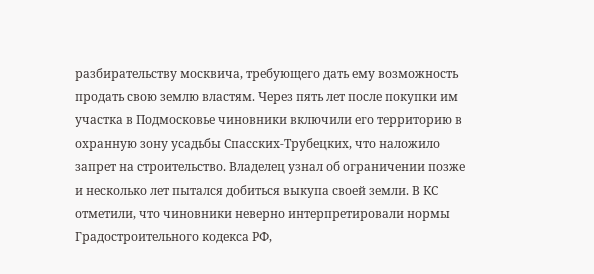разбирательству москвича, требующего дать ему возможность продать свою землю властям. Через пять лет после покупки им участка в Подмосковье чиновники включили его территорию в охранную зону усадьбы Спасских-Трубецких, что наложило запрет на строительство. Владелец узнал об ограничении позже и несколько лет пытался добиться выкупа своей земли. В КС отметили, что чиновники неверно интерпретировали нормы Градостроительного кодекса РФ,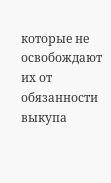которые не освобождают их от обязанности выкупа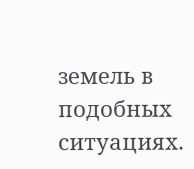земель в подобных ситуациях.